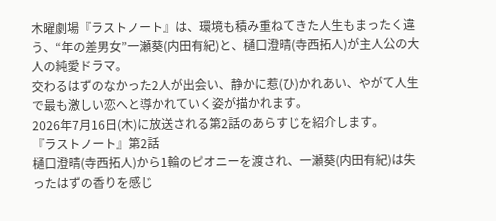木曜劇場『ラストノート』は、環境も積み重ねてきた人生もまったく違う、“年の差男女”一瀬葵(内田有紀)と、樋口澄晴(寺西拓人)が主人公の大人の純愛ドラマ。
交わるはずのなかった2人が出会い、静かに惹(ひ)かれあい、やがて人生で最も激しい恋へと導かれていく姿が描かれます。
2026年7月16日(木)に放送される第2話のあらすじを紹介します。
『ラストノート』第2話
樋口澄晴(寺西拓人)から1輪のピオニーを渡され、一瀬葵(内田有紀)は失ったはずの香りを感じ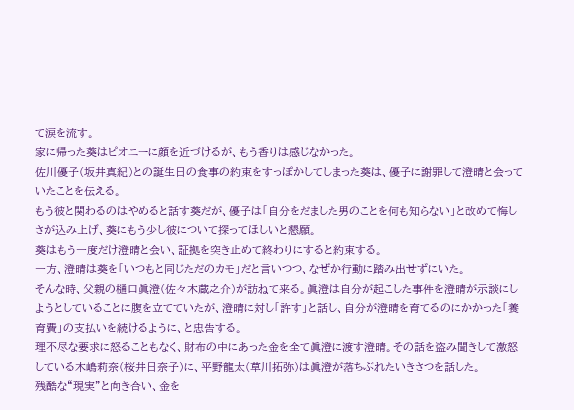て涙を流す。
家に帰った葵はピオニーに顔を近づけるが、もう香りは感じなかった。
佐川優子(坂井真紀)との誕生日の食事の約束をすっぽかしてしまった葵は、優子に謝罪して澄晴と会っていたことを伝える。
もう彼と関わるのはやめると話す葵だが、優子は「自分をだました男のことを何も知らない」と改めて悔しさが込み上げ、葵にもう少し彼について探ってほしいと懇願。
葵はもう一度だけ澄晴と会い、証拠を突き止めて終わりにすると約束する。
一方、澄晴は葵を「いつもと同じただのカモ」だと言いつつ、なぜか行動に踏み出せずにいた。
そんな時、父親の樋口眞澄(佐々木蔵之介)が訪ねて来る。眞澄は自分が起こした事件を澄晴が示談にしようとしていることに腹を立てていたが、澄晴に対し「許す」と話し、自分が澄晴を育てるのにかかった「養育費」の支払いを続けるように、と忠告する。
理不尽な要求に怒ることもなく、財布の中にあった金を全て眞澄に渡す澄晴。その話を盗み聞きして激怒している木嶋莉奈(桜井日奈子)に、平野龍太(草川拓弥)は眞澄が落ちぶれたいきさつを話した。
残酷な“現実”と向き合い、金を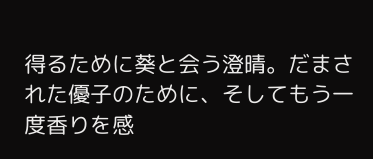得るために葵と会う澄晴。だまされた優子のために、そしてもう一度香りを感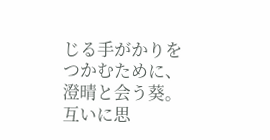じる手がかりをつかむために、澄晴と会う葵。
互いに思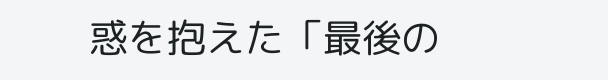惑を抱えた「最後の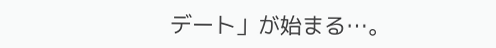デート」が始まる…。